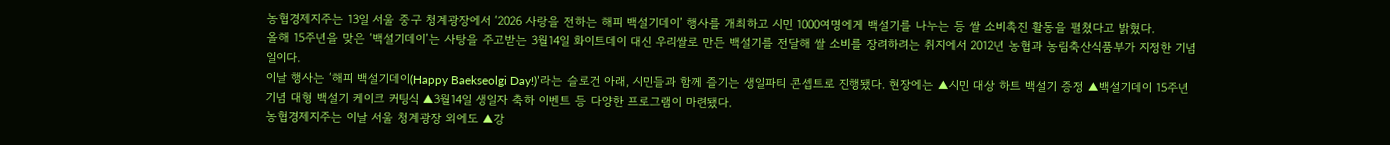농협경제지주는 13일 서울 중구 청계광장에서 ‘2026 사랑을 전하는 해피 백설기데이’ 행사를 개최하고 시민 1000여명에게 백설기를 나누는 등 쌀 소비촉진 활동을 펼쳤다고 밝혔다.
올해 15주년을 맞은 ‘백설기데이’는 사탕을 주고받는 3월14일 화이트데이 대신 우리쌀로 만든 백설기를 전달해 쌀 소비를 장려하려는 취지에서 2012년 농협과 농림축산식품부가 지정한 기념일이다.
이날 행사는 ‘해피 백설기데이(Happy Baekseolgi Day!)’라는 슬로건 아래, 시민들과 함께 즐기는 생일파티 콘셉트로 진행됐다. 현장에는 ▲시민 대상 하트 백설기 증정 ▲백설기데이 15주년 기념 대형 백설기 케이크 커팅식 ▲3월14일 생일자 축하 이벤트 등 다양한 프로그램이 마련됐다.
농협경제지주는 이날 서울 청계광장 외에도 ▲강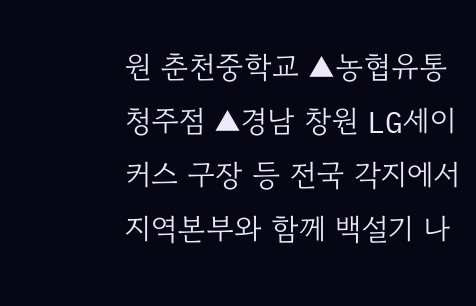원 춘천중학교 ▲농협유통 청주점 ▲경남 창원 LG세이커스 구장 등 전국 각지에서 지역본부와 함께 백설기 나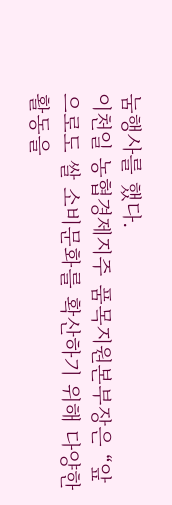눔행사를 했다.
이천일 농협경제지주 품목지원본부장은 “앞으로도 쌀 소비문화를 확산하기 위해 다양한 활동을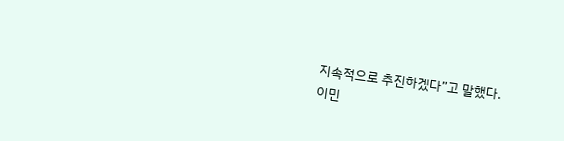지속적으로 추진하겠다”고 말했다.
이민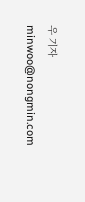우 기자 minwoo@nongmin.com